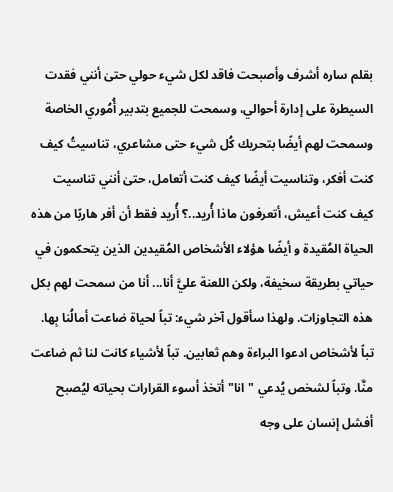بقلم ساره أشرف وأصبحت فاقد لكل شيء حولي حتىٰ أنني فقدت السيطرة على إدارة أحوالي، وسمحت للجميع بتدبير أُمُوري الخاصة وسمحت لهم أيضًا بتحريك كُل شيء حتى مشاعري، تناسيتُ كيف كنت أفكر، وتناسيت أيضًا كيف كنت أتعامل، حتىٰ أنني تناسيت كيف كنت أعيش، أتعرفون ماذا أُريد..؟ أُريد فقط أن أفر هاربًا من هذه الحياة المُقيدة و أيضًا هؤلاء الأشخاص المُقيدين الذين يتحكمون في حياتي بطريقة سخيفة، ولكن اللعنة عليَّ أنا... أنا من سمحت لهم بكل هذه التجاوزات. ولهذا سأقول آخر شيء: تباً لحياة ضاعت أمالُنا بِها. تباً لأشخاص ادعوا البراءة وهم ثعابين. تباً لأشياء كانت لنا ثم ضاعت منَّا. وتباً لشخص يُدعي "انا" أتخذ أسوء القرارات بحياته ليُصبح أفشل إنسان على وجه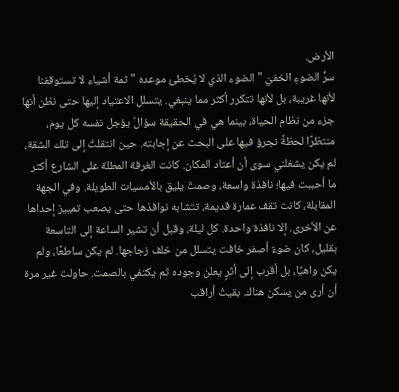الأرض.
سرُّ الضوءِ الخفيّ " الضوء الذي لا يُخطئ موعده " ثمة أشياء لا تستوقفنا لأنها غريبة، بل لأنها تتكرر أكثر مما ينبغي. يتسلل الاعتياد إليها حتى نظن أنها جزء من نظام الحياة، بينما هي في الحقيقة سؤالٌ يؤجل نفسه كل يوم، منتظرًا لحظةً نجرؤ فيها على البحث عن إجابته. حين انتقلتُ إلى تلك الشقة، لم يكن يشغلني سوى أن أعتاد المكان. كانت الغرفة المطلة على الشارع أكثر ما أحببت فيها؛ نافذة واسعة، وصمتٌ يليق بالأمسيات الطويلة. وفي الجهة المقابلة، كانت تقف عمارة قديمة، تتشابه نوافذها حتى يصعب تمييز إحداها عن الأخرى. إلا نافذة واحدة. كل ليلة، وقبل أن تشير الساعة إلى التاسعة بقليل، كان ضوءٌ أصفر خافت يتسلل من خلف زجاجها. لم يكن ساطعًا، ولم يكن واهيًا، بل أقرب إلى أثرٍ يعلن وجوده ثم يكتفي بالصمت. حاولت غير مرة أن أرى من يسكن هناك. بقيتُ أراقب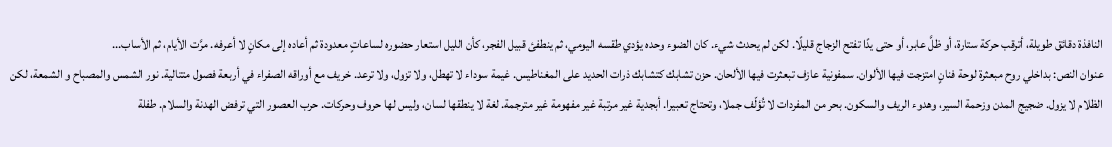النافذة دقائق طويلة، أترقب حركة ستارة، أو ظلَّ عابر، أو حتى يدًا تفتح الزجاج قليلًا. لكن لم يحدث شيء. كان الضوء وحده يؤدي طقسه اليومي، ثم ينطفئ قبيل الفجر، كأن الليل استعار حضوره لساعاتٍ معدودة ثم أعاده إلى مكانٍ لا أعرفه. مرَّت الأيام، ثم الأساب...
عنوان النص: بداخلي روح مبعثرة لوحة فنانٍ امتزجت فيها الألوان. سمفونية عازف تبعثرت فيها الألحان. حزن تشابك كتشابك ذرات الحديد على المغناطيس. غيمة سوداء لا تهطل، ولا تزول، ولا ترعد. خريف مع أوراقه الصفراء في أربعة فصول متتالية. نور الشمس والمصباح و الشمعة، لكن الظلام لا يزول. ضجيج المدن وزحمة السير، وهدوء الريف والسكون. بحر من المفردات لا تُؤلّف جملا، وتحتاج تعبيرا. أبجدية غير مرتبة غير مفهومة غير مترجمة. لغة لا ينطقها لسان، وليس لها حروف وحركات. حرب العصور التي ترفض الهدنة والسلام. طفلة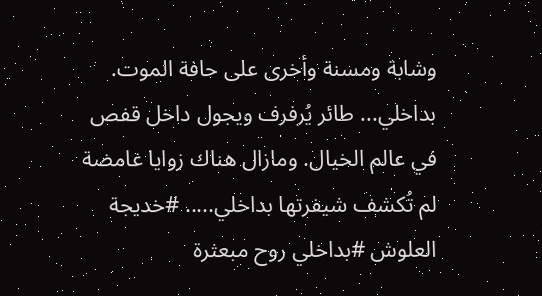وشابة ومسنة وأخرى على حافة الموت. بداخلي... طائر يُرفرف ويجول داخل قفص في عالم الخيال. ومازال هناك زوايا غامضة لم تُكشف شيفرتها بداخلي..... #خديجة العلوش #بداخلي روح مبعثرة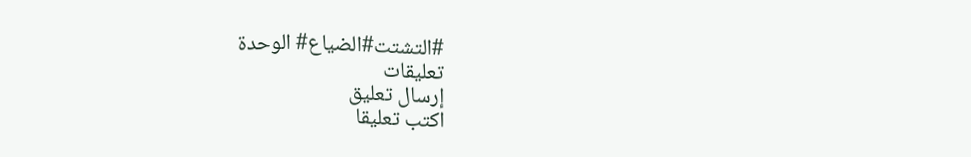#التشتت#الضياع# الوحدة
تعليقات
إرسال تعليق
اكتب تعليقا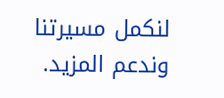لنكمل مسيرتنا وندعم المزيد.